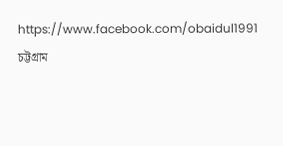https://www.facebook.com/obaidul1991
চট্টগ্রাম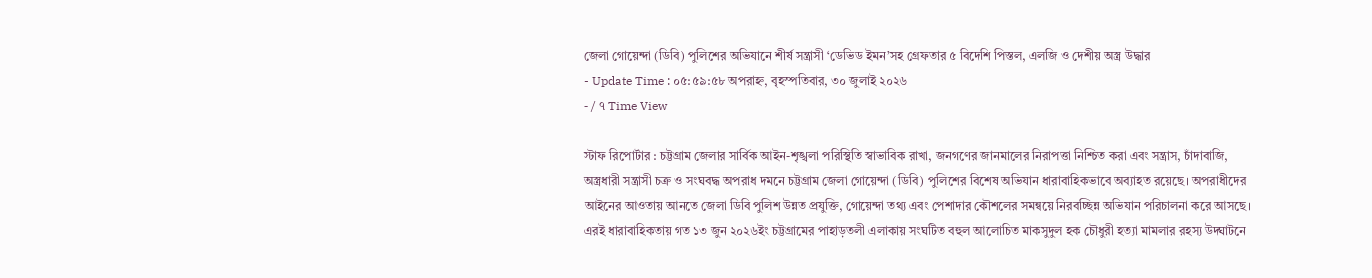জেলা গোয়েন্দা (ডিবি) পুলিশের অভিযানে শীর্ষ সন্ত্রাসী ‘ডেভিড ইমন’সহ গ্রেফতার ৫ বিদেশি পিস্তল, এলজি ও দেশীয় অস্ত্র উদ্ধার
- Update Time : ০৫:৫৯:৫৮ অপরাহ্ন, বৃহস্পতিবার, ৩০ জুলাই ২০২৬
- / ৭ Time View

স্টাফ রিপোর্টার : চট্টগ্রাম জেলার সার্বিক আইন-শৃঙ্খলা পরিস্থিতি স্বাভাবিক রাখা, জনগণের জানমালের নিরাপত্তা নিশ্চিত করা এবং সন্ত্রাস, চাঁদাবাজি, অস্ত্রধারী সন্ত্রাসী চক্র ও সংঘবদ্ধ অপরাধ দমনে চট্টগ্রাম জেলা গোয়েন্দা (ডিবি) পুলিশের বিশেষ অভিযান ধারাবাহিকভাবে অব্যাহত রয়েছে। অপরাধীদের আইনের আওতায় আনতে জেলা ডিবি পুলিশ উন্নত প্রযুক্তি, গোয়েন্দা তথ্য এবং পেশাদার কৌশলের সমন্বয়ে নিরবচ্ছিন্ন অভিযান পরিচালনা করে আসছে।
এরই ধারাবাহিকতায় গত ১৩ জুন ২০২৬ইং চট্টগ্রামের পাহাড়তলী এলাকায় সংঘটিত বহুল আলোচিত মাকসুদুল হক চৌধুরী হত্যা মামলার রহস্য উদ্ঘাটনে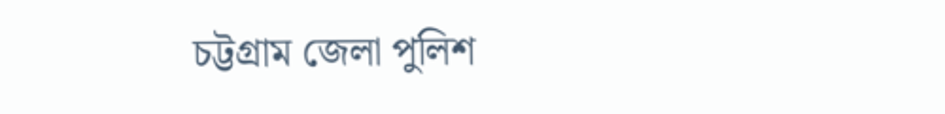চট্টগ্রাম জেলা পুলিশ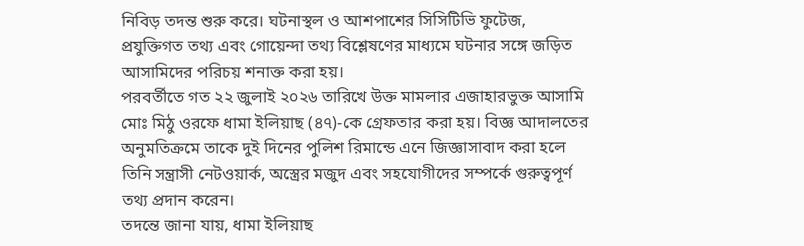নিবিড় তদন্ত শুরু করে। ঘটনাস্থল ও আশপাশের সিসিটিভি ফুটেজ, প্রযুক্তিগত তথ্য এবং গোয়েন্দা তথ্য বিশ্লেষণের মাধ্যমে ঘটনার সঙ্গে জড়িত আসামিদের পরিচয় শনাক্ত করা হয়।
পরবর্তীতে গত ২২ জুলাই ২০২৬ তারিখে উক্ত মামলার এজাহারভুক্ত আসামি মোঃ মিঠু ওরফে ধামা ইলিয়াছ (৪৭)-কে গ্রেফতার করা হয়। বিজ্ঞ আদালতের অনুমতিক্রমে তাকে দুই দিনের পুলিশ রিমান্ডে এনে জিজ্ঞাসাবাদ করা হলে তিনি সন্ত্রাসী নেটওয়ার্ক, অস্ত্রের মজুদ এবং সহযোগীদের সম্পর্কে গুরুত্বপূর্ণ তথ্য প্রদান করেন।
তদন্তে জানা যায়, ধামা ইলিয়াছ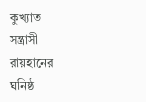কুখ্যাত সন্ত্রাসী রায়হানের ঘনিষ্ঠ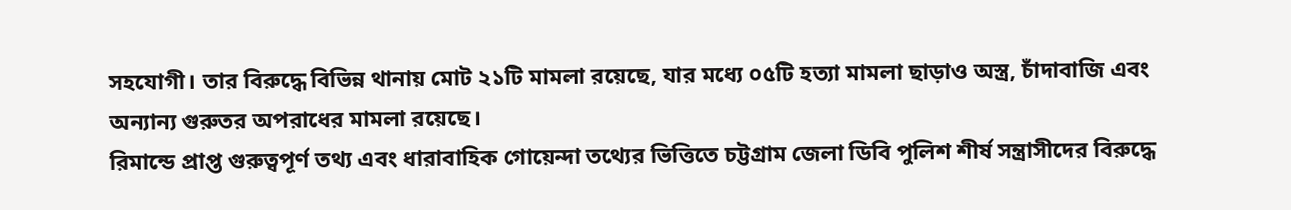সহযোগী। তার বিরুদ্ধে বিভিন্ন থানায় মোট ২১টি মামলা রয়েছে, যার মধ্যে ০৫টি হত্যা মামলা ছাড়াও অস্ত্র, চাঁদাবাজি এবং অন্যান্য গুরুতর অপরাধের মামলা রয়েছে।
রিমান্ডে প্রাপ্ত গুরুত্বপূর্ণ তথ্য এবং ধারাবাহিক গোয়েন্দা তথ্যের ভিত্তিতে চট্টগ্রাম জেলা ডিবি পুলিশ শীর্ষ সন্ত্রাসীদের বিরুদ্ধে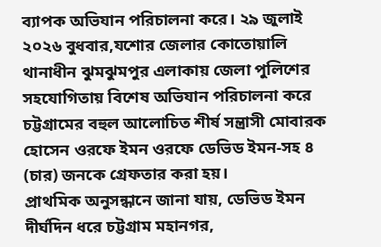ব্যাপক অভিযান পরিচালনা করে। ২৯ জুলাই ২০২৬ বুধবার,যশোর জেলার কোতোয়ালি থানাধীন ঝুমঝুমপুর এলাকায় জেলা পুলিশের সহযোগিতায় বিশেষ অভিযান পরিচালনা করে চট্টগ্রামের বহুল আলোচিত শীর্ষ সন্ত্রাসী মোবারক হোসেন ওরফে ইমন ওরফে ডেভিড ইমন-সহ ৪ (চার) জনকে গ্রেফতার করা হয়।
প্রাথমিক অনুসন্ধানে জানা যায়, ডেভিড ইমন দীর্ঘদিন ধরে চট্টগ্রাম মহানগর,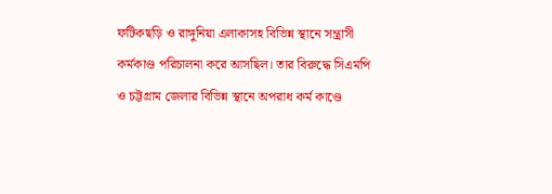ফটিকছড়ি ও রাঙ্গুনিয়া এলাকাসহ বিভিন্ন স্থানে সন্ত্রাসী কর্মকাণ্ড পরিচালনা করে আসছিল। তার বিরুদ্ধে সিএমপি ও চট্টগ্রাম জেলার বিভিন্ন স্থানে অপরাধ কর্ম কাণ্ডে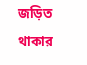জড়িত থাকার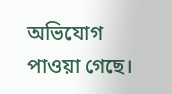অভিযোগ পাওয়া গেছে।